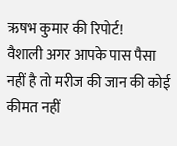ऋषभ कुमार की रिपोर्ट!
वैशाली अगर आपके पास पैसा नहीं है तो मरीज की जान की कोई कीमत नहीं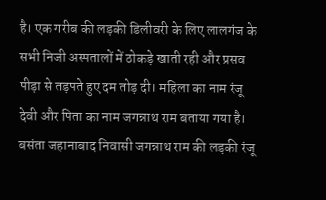है। एक गरीब की लड़की डिलीवरी के लिए लालगंज के सभी निजी अस्पतालों में ठोकड़े खाती रही और प्रसव पीड़ा से तड़पते हुए दम तोड़ दी। महिला का नाम रंजू देवी और पिता का नाम जगन्नाथ राम बताया गया है। बसंता जहानाबाद निवासी जगन्नाथ राम की लड़की रंजू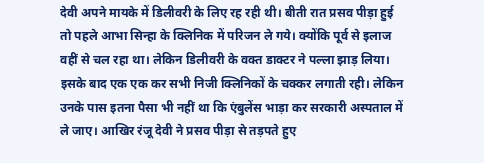देवी अपने मायके में डिलीवरी के लिए रह रही थी। बीती रात प्रसव पीड़ा हुई तो पहले आभा सिन्हा के क्लिनिक में परिजन ले गये। क्योंकि पूर्व से इलाज वहीं से चल रहा था। लेकिन डिलीवरी के वक्त डाक्टर ने पल्ला झाड़ लिया। इसके बाद एक एक कर सभी निजी क्लिनिकों के चक्कर लगाती रही। लेकिन उनके पास इतना पैसा भी नहीं था कि एंबुलेंस भाड़ा कर सरकारी अस्पताल में ले जाए। आखिर रंजू देवी ने प्रसव पीड़ा से तड़पते हुए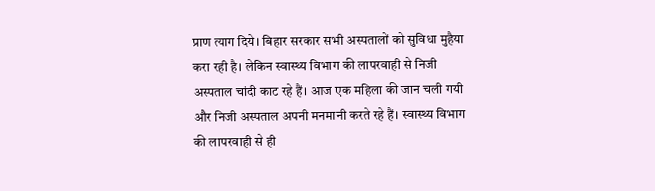प्राण त्याग दिये। बिहार सरकार सभी अस्पतालों को सुविधा मुहैया करा रही है। लेकिन स्वास्थ्य विभाग की लापरवाही से निजी अस्पताल चांदी काट रहे हैं। आज एक महिला की जान चली गयी और निजी अस्पताल अपनी मनमानी करते रहे हैं। स्वास्थ्य विभाग की लापरवाही से ही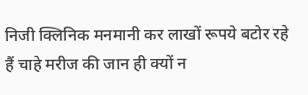निजी क्लिनिक मनमानी कर लाखों रूपये बटोर रहे हैं चाहे मरीज की जान ही क्यों न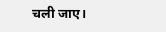चली जाए।